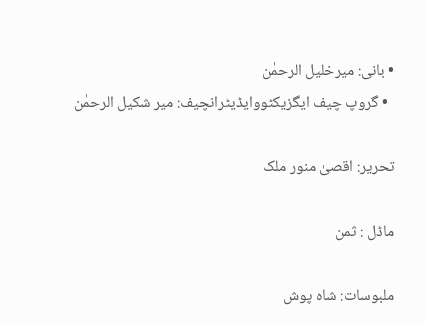• بانی: میرخلیل الرحمٰن
  • گروپ چیف ایگزیکٹووایڈیٹرانچیف: میر شکیل الرحمٰن

تحریر: اقصیٰ منور ملک

ماڈل : ثمن

ملبوسات: شاہ پوش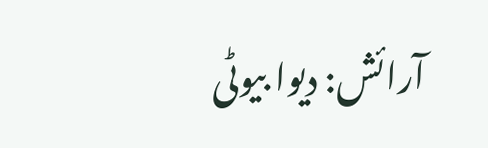آرائش: دیوا بیوٹی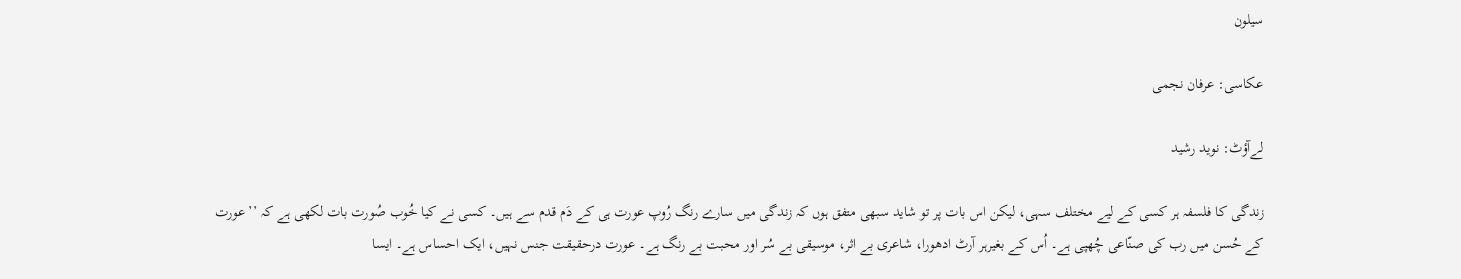سیلون

عکاسی: عرفان نجمی

لےآؤٹ: نوید رشید

زندگی کا فلسفہ ہر کسی کے لیے مختلف سہی، لیکن اس بات پر تو شاید سبھی متفق ہوں کہ زندگی میں سارے رنگ رُوپ عورت ہی کے دَم قدم سے ہیں۔ کسی نے کیا خُوب صُورت بات لکھی ہے کہ ’’عورت کے حُسن میں رب کی صنّاعی چُھپی ہے۔ اُس کے بغیرہر آرٹ ادھورا، شاعری بے اثر، موسیقی بے سُر اور محبت بے رنگ ہے۔ عورت درحقیقت جنس نہیں، ایک احساس ہے۔ ایسا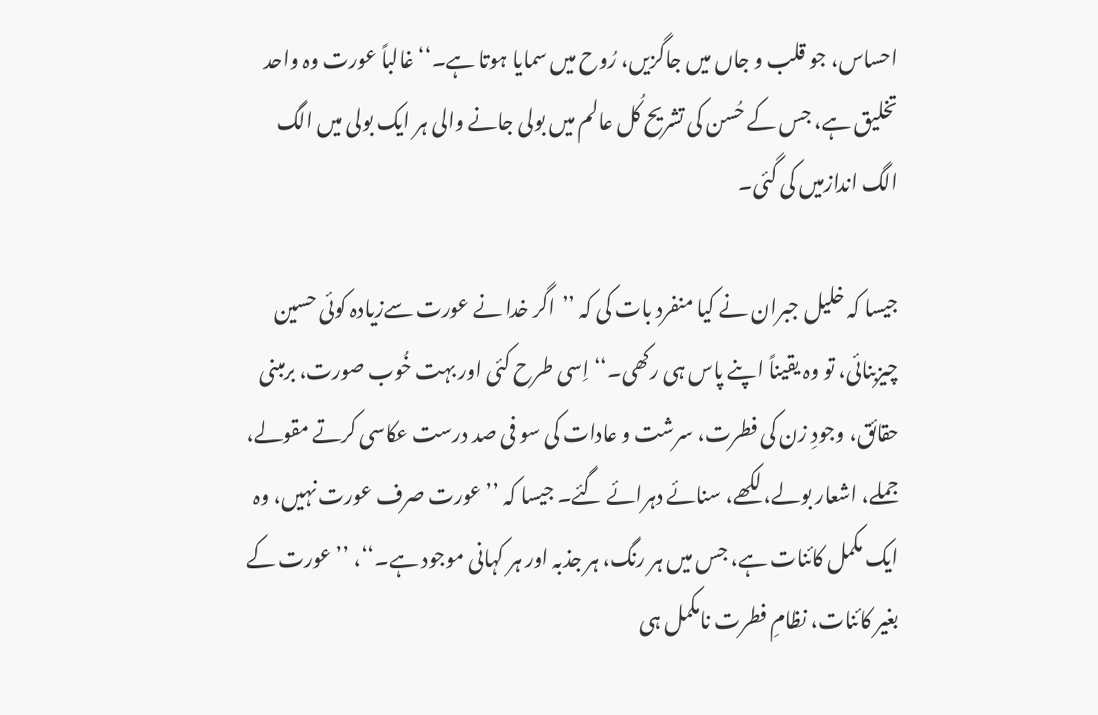احساس، جو قلب و جاں میں جاگزیں، رُوح میں سمایا ہوتا ہے۔‘‘ غالباً عورت وہ واحد تخلیق ہے، جس کے حُسن کی تشریح کُل عالم میں بولی جانے والی ہر ایک بولی میں الگ الگ اندازمیں کی گئی۔

جیسا کہ خلیل جبران نے کیا منفرد بات کی کہ ’’اگر خدا نے عورت سےزیادہ کوئی حسین چیزبنائی، تو وہ یقیناً اپنے پاس ہی رکھی۔‘‘ اِسی طرح کئی اور بہت خُوب صورت، برمبنی حقائق، وجودِ زن کی فطرت، سرشت و عادات کی سو فی صد درست عکاسی کرتے مقولے، جملے، اشعار بولے، لکھے، سنائے دہرائے گئے۔ جیسا کہ ’’عورت صرف عورت نہیں، وہ ایک مکمل کائنات ہے، جس میں ہر رنگ، ہر جذبہ اور ہر کہانی موجود ہے۔‘‘، ’’عورت کے بغیر کائنات، نظامِ فطرت نامکمل ہی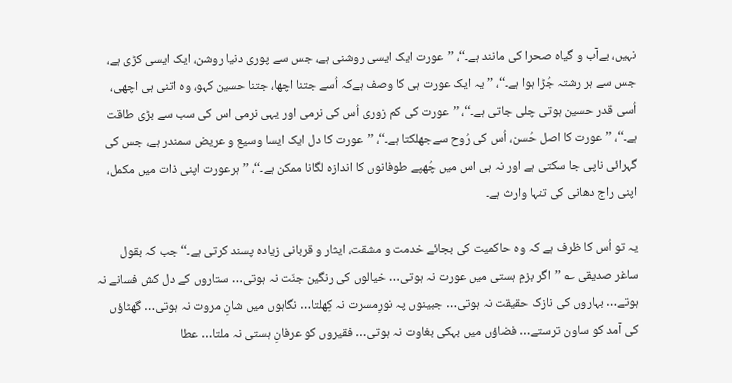نہیں، بےآب و گیاہ صحرا کی مانند ہے۔‘‘، ’’عورت ایک ایسی روشنی ہے، جس سے پوری دنیا روشن، ایک ایسی کڑی ہے، جس سے ہر رشتہ جُڑا ہوا ہے۔‘‘، ’’یہ ایک عورت ہی کا وصف ہےکہ اُسے جتنا اچھا، جتنا حسین کہو، وہ اتنی ہی اچھی، اُسی قدر حسین ہوتی چلی جاتی ہے۔‘‘، ’’عورت کی کم زوری اُس کی نرمی اور یہی نرمی اس کی سب سے بڑی طاقت ہے۔‘‘، ’’ عورت کا اصل حُسن، اُس کی رُوح سےجھلکتا ہے۔‘‘، ’’عورت کا دل ایک ایسا وسیع و عریض سمندر ہے، جس کی گہرائی ناپی جا سکتی ہے اور نہ ہی اس میں چُھپے طوفانوں کا اندازہ لگانا ممکن ہے۔‘‘، ’’ہرعورت اپنی ذات میں مکمل، اپنی راج دھانی کی تنہا وارث ہے۔

یہ تو اُس کا ظرف ہے کہ وہ حاکمیت کی بجائے خدمت و مشقت، ایثار و قربانی زیادہ پسند کرتی ہے۔‘‘ جب کہ بقول ساغر صدیقی ؎ ’’اگر بزمِ ہستی میں عورت نہ ہوتی… خیالوں کی رنگین جنّت نہ ہوتی… ستاروں کے دل کش فسانے نہ ہوتے… بہاروں کی نازک حقیقت نہ ہوتی… جبینوں پہ نورِمسرت نہ کِھلتا… نگاہوں میں شانِ مروت نہ ہوتی… گھٹاؤں کی آمد کو ساون ترستے… فضاؤں میں بہکی بغاوت نہ ہوتی… فقیروں کو عرفانِ ہستی نہ ملتا… عطا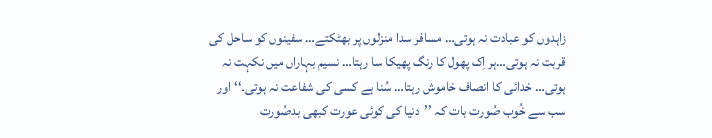زاہدوں کو عبادت نہ ہوتی… مسافر سدا منزلوں پر بھٹکتے… سفینوں کو ساحل کی قربت نہ ہوتی…ہر اِک پھول کا رنگ پھیکا سا رہتا… نسیم بہاراں میں نکہت نہ ہوتی… خدائی کا انصاف خاموش رہتا… سُنا ہے کسی کی شفاعت نہ ہوتی۔‘‘ اور سب سے خُوب صُورت بات کہ ’’دنیا کی کوئی عورت کبھی بدصُورت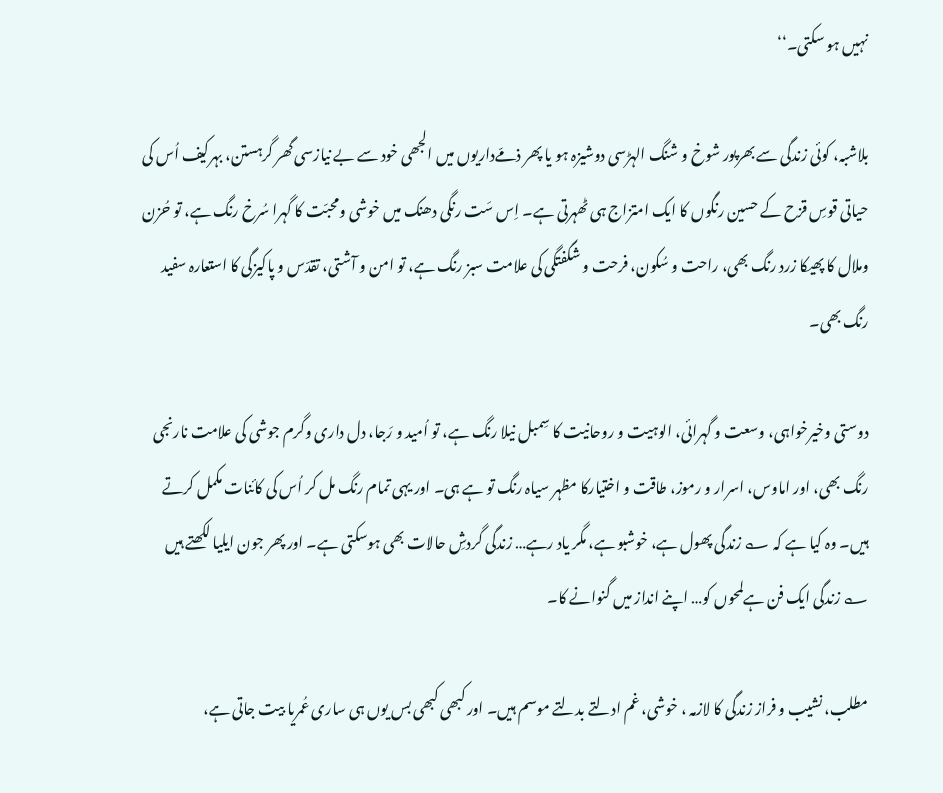نہیں ہو سکتی۔‘‘

بلاشبہ، کوئی زندگی سے بھرپور شوخ و شنگ الہڑسی دوشیزہ ہو یا پھر ذمّےداریوں میں الجھی خود سے بے نیازسی گھر گرہستن، بہرکیف اُس کی حیاتی قوسِ قزح کے حسین رنگوں کا ایک امتزاج ہی ٹھہرتی ہے۔ اِس سَت رنگی دھنک میں خوشی ومحبّت کا گہرا سُرخ رنگ ہے، تو حُزن وملال کا پھیکا زرد رنگ بھی، راحت و سُکون، فرحت و شگفتگی کی علامت سبز رنگ ہے، تو امن و آشتی، تقدّس و پاکیزگی کا استعارہ سفید رنگ بھی۔

دوستی وخیرخواہی، وسعت و گہرائی، الوہیت و روحانیت کا سِمبل نیلا رنگ ہے، تو اُمید و رَجا، دل داری وگرم جوشی کی علامت نارنجی رنگ بھی، اور اماوس، اسرار و رموز، طاقت و اختیارکا مظہر سیاہ رنگ تو ہے ہی۔ اور یہی تمام رنگ مل کر اُس کی کائنات مکمل کرتے ہیں۔ وہ کیا ہے کہ ؎ زندگی پھول ہے، خوشبو ہے، مگر یاد رہے… زندگی گردشِ حالات بھی ہوسکتی ہے۔ اور پھر جون ایلیا لکھتے ہیں ؎ زندگی ایک فن ہےلمحوں کو… اپنے انداز میں گنوانے کا۔

مطلب، نشیب و فراز زندگی کا لازمہ ، خوشی، غم ادلتے بدلتے موسم ہیں۔ اور کبھی کبھی بس یوں ہی ساری عُمریا بیت جاتی ہے،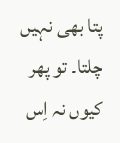پتا بھی نہیں چلتا۔ تو پھر کیوں نہ اِس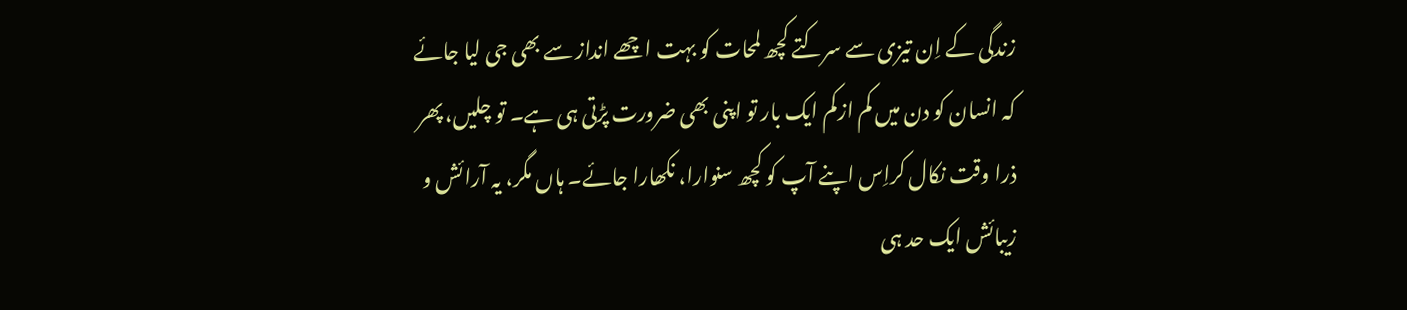زندگی کے اِن تیزی سے سرکتے کچھ لمحات کو بہت اچھے انداز سے بھی جی لیا جائے کہ انسان کو دن میں کم ازکم ایک بار تو اپنی بھی ضرورت پڑتی ہی ہے۔ تو چلیں، پھر ذرا وقت نکال کراِس اپنے آپ کو کچھ سنوارا، نکھارا جائے۔ ہاں مگر، یہ آرائش و زیبائش ایک حد ہی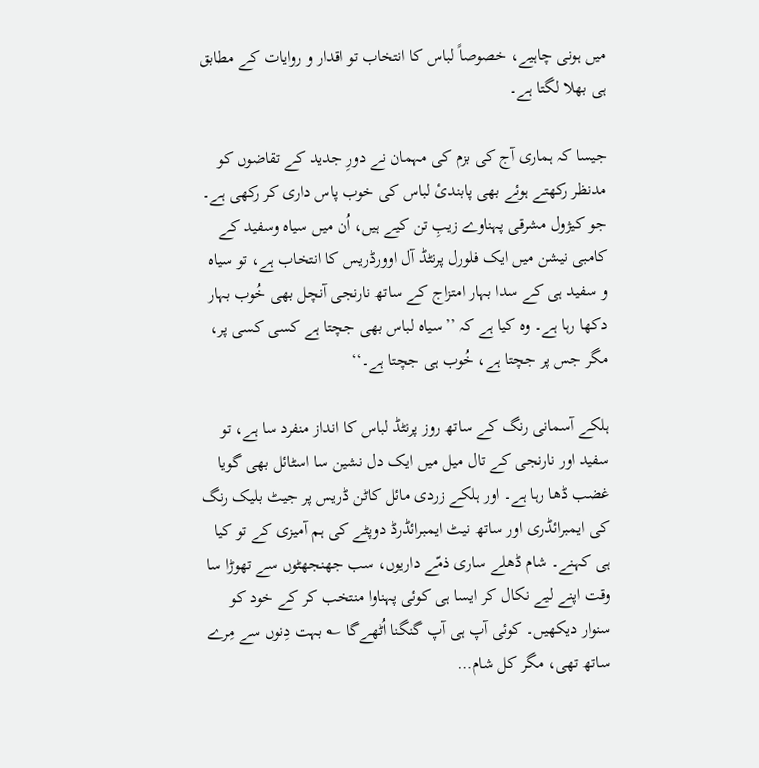میں ہونی چاہیے، خصوصاً لباس کا انتخاب تو اقدار و روایات کے مطابق ہی بھلا لگتا ہے۔

جیسا کہ ہماری آج کی بزم کی مہمان نے دورِ جدید کے تقاضوں کو مدنظر رکھتے ہوئے بھی پابندیٔ لباس کی خوب پاس داری کر رکھی ہے۔ جو کیژول مشرقی پہناوے زیبِ تن کیے ہیں، اُن میں سیاہ وسفید کے کامبی نیشن میں ایک فلورل پرنٹڈ آل اوورڈریس کا انتخاب ہے، تو سیاہ و سفید ہی کے سدا بہار امتزاج کے ساتھ نارنجی آنچل بھی خُوب بہار دکھا رہا ہے۔ وہ کیا ہے کہ ’’سیاہ لباس بھی جچتا ہے کسی کسی پر، مگر جس پر جچتا ہے، خُوب ہی جچتا ہے۔‘‘

ہلکے آسمانی رنگ کے ساتھ روز پرنٹڈ لباس کا انداز منفرد سا ہے، تو سفید اور نارنجی کے تال میل میں ایک دل نشین سا اسٹائل بھی گویا غضب ڈھا رہا ہے۔ اور ہلکے زردی مائل کاٹن ڈریس پر جیٹ بلیک رنگ کی ایمبرائڈری اور ساتھ نیٹ ایمبرائڈرڈ دوپٹے کی ہم آمیزی کے تو کیا ہی کہنے۔ شام ڈھلے ساری ذمّے داریوں، سب جھنجھٹوں سے تھوڑا سا وقت اپنے لیے نکال کر ایسا ہی کوئی پہناوا منتخب کر کے خود کو سنوار دیکھیں۔ کوئی آپ ہی آپ گنگنا اُٹھےگا ؎ بہت دِنوں سے مِرے ساتھ تھی، مگر کل شام…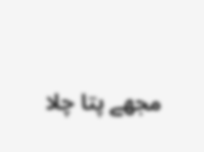مجھے پتا چلا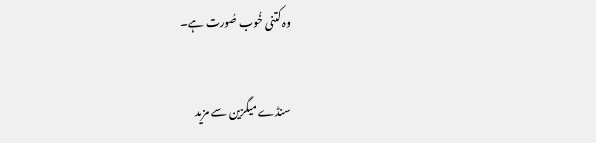وہ کتنی خُوب صُورت ہے۔

سنڈے میگزین سے مزید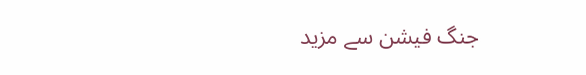جنگ فیشن سے مزید